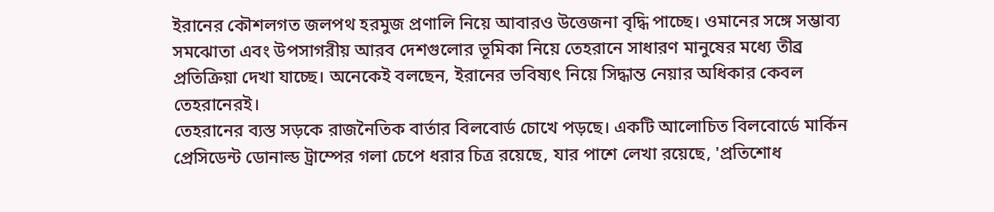ইরানের কৌশলগত জলপথ হরমুজ প্রণালি নিয়ে আবারও উত্তেজনা বৃদ্ধি পাচ্ছে। ওমানের সঙ্গে সম্ভাব্য সমঝোতা এবং উপসাগরীয় আরব দেশগুলোর ভূমিকা নিয়ে তেহরানে সাধারণ মানুষের মধ্যে তীব্র প্রতিক্রিয়া দেখা যাচ্ছে। অনেকেই বলছেন, ইরানের ভবিষ্যৎ নিয়ে সিদ্ধান্ত নেয়ার অধিকার কেবল তেহরানেরই।
তেহরানের ব্যস্ত সড়কে রাজনৈতিক বার্তার বিলবোর্ড চোখে পড়ছে। একটি আলোচিত বিলবোর্ডে মার্কিন প্রেসিডেন্ট ডোনাল্ড ট্রাম্পের গলা চেপে ধরার চিত্র রয়েছে, যার পাশে লেখা রয়েছে, 'প্রতিশোধ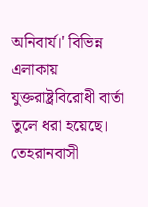অনিবার্য।' বিভিন্ন এলাকায় যুক্তরাষ্ট্রবিরোধী বার্তা তুলে ধরা হয়েছে।
তেহরানবাসী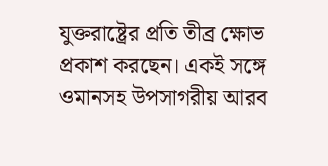যুক্তরাষ্ট্রের প্রতি তীব্র ক্ষোভ প্রকাশ করছেন। একই সঙ্গে ওমানসহ উপসাগরীয় আরব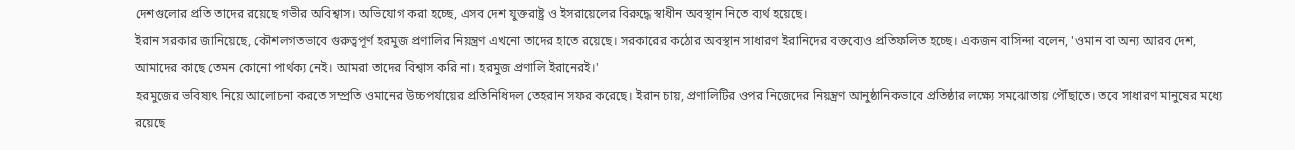দেশগুলোর প্রতি তাদের রয়েছে গভীর অবিশ্বাস। অভিযোগ করা হচ্ছে, এসব দেশ যুক্তরাষ্ট্র ও ইসরায়েলের বিরুদ্ধে স্বাধীন অবস্থান নিতে ব্যর্থ হয়েছে।
ইরান সরকার জানিয়েছে, কৌশলগতভাবে গুরুত্বপূর্ণ হরমুজ প্রণালির নিয়ন্ত্রণ এখনো তাদের হাতে রয়েছে। সরকারের কঠোর অবস্থান সাধারণ ইরানিদের বক্তব্যেও প্রতিফলিত হচ্ছে। একজন বাসিন্দা বলেন, 'ওমান বা অন্য আরব দেশ, আমাদের কাছে তেমন কোনো পার্থক্য নেই। আমরা তাদের বিশ্বাস করি না। হরমুজ প্রণালি ইরানেরই।'
হরমুজের ভবিষ্যৎ নিয়ে আলোচনা করতে সম্প্রতি ওমানের উচ্চপর্যায়ের প্রতিনিধিদল তেহরান সফর করেছে। ইরান চায়, প্রণালিটির ওপর নিজেদের নিয়ন্ত্রণ আনুষ্ঠানিকভাবে প্রতিষ্ঠার লক্ষ্যে সমঝোতায় পৌঁছাতে। তবে সাধারণ মানুষের মধ্যে রয়েছে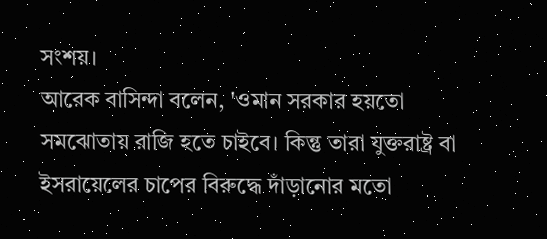সংশয়।
আরেক বাসিন্দা বলেন, 'ওমান সরকার হয়তো সমঝোতায় রাজি হতে চাইবে। কিন্তু তারা যুক্তরাষ্ট্র বা ইসরায়েলের চাপের বিরুদ্ধে দাঁড়ানোর মতো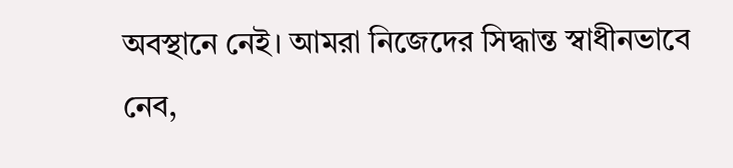অবস্থানে নেই। আমরা নিজেদের সিদ্ধান্ত স্বাধীনভাবে নেব,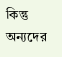কিন্তু অন্যদের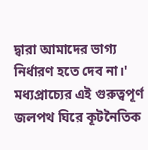দ্বারা আমাদের ভাগ্য নির্ধারণ হতে দেব না।'
মধ্যপ্রাচ্যের এই গুরুত্বপূর্ণ জলপথ ঘিরে কূটনৈতিক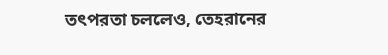তৎপরতা চললেও, তেহরানের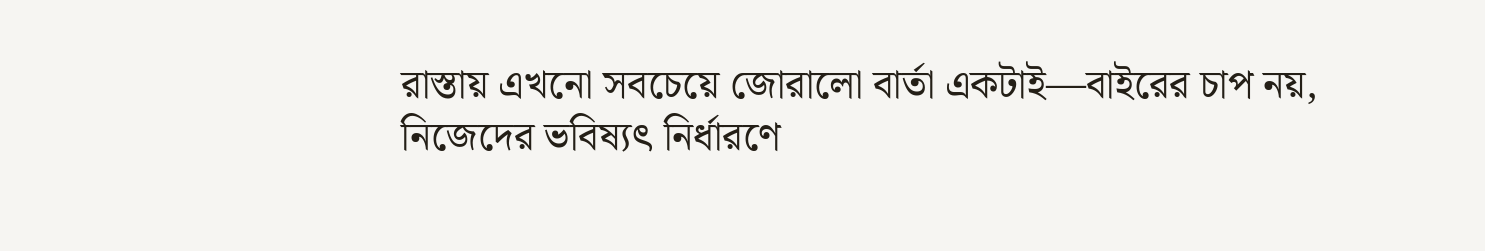রাস্তায় এখনো সবচেয়ে জোরালো বার্তা একটাই—বাইরের চাপ নয়, নিজেদের ভবিষ্যৎ নির্ধারণে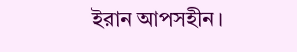ইরান আপসহীন।